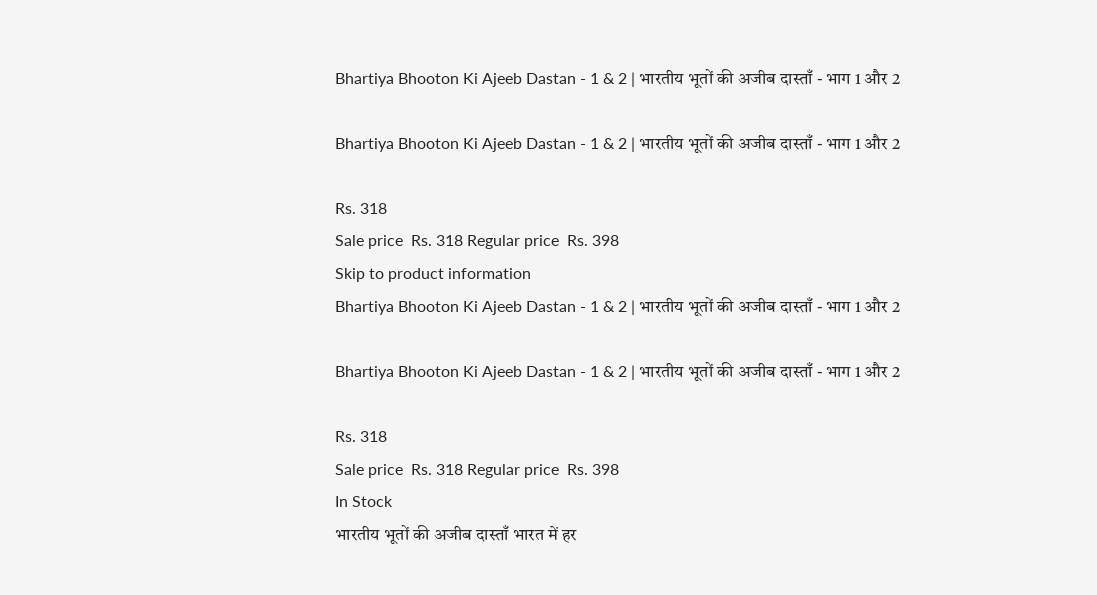Bhartiya Bhooton Ki Ajeeb Dastan - 1 & 2 | भारतीय भूतों की अजीब दास्ताँ - भाग 1 और 2

Bhartiya Bhooton Ki Ajeeb Dastan - 1 & 2 | भारतीय भूतों की अजीब दास्ताँ - भाग 1 और 2

Rs. 318
Sale price  Rs. 318 Regular price  Rs. 398
Skip to product information
Bhartiya Bhooton Ki Ajeeb Dastan - 1 & 2 | भारतीय भूतों की अजीब दास्ताँ - भाग 1 और 2

Bhartiya Bhooton Ki Ajeeb Dastan - 1 & 2 | भारतीय भूतों की अजीब दास्ताँ - भाग 1 और 2

Rs. 318
Sale price  Rs. 318 Regular price  Rs. 398
In Stock
भारतीय भूतों की अजीब दास्ताँ भारत में हर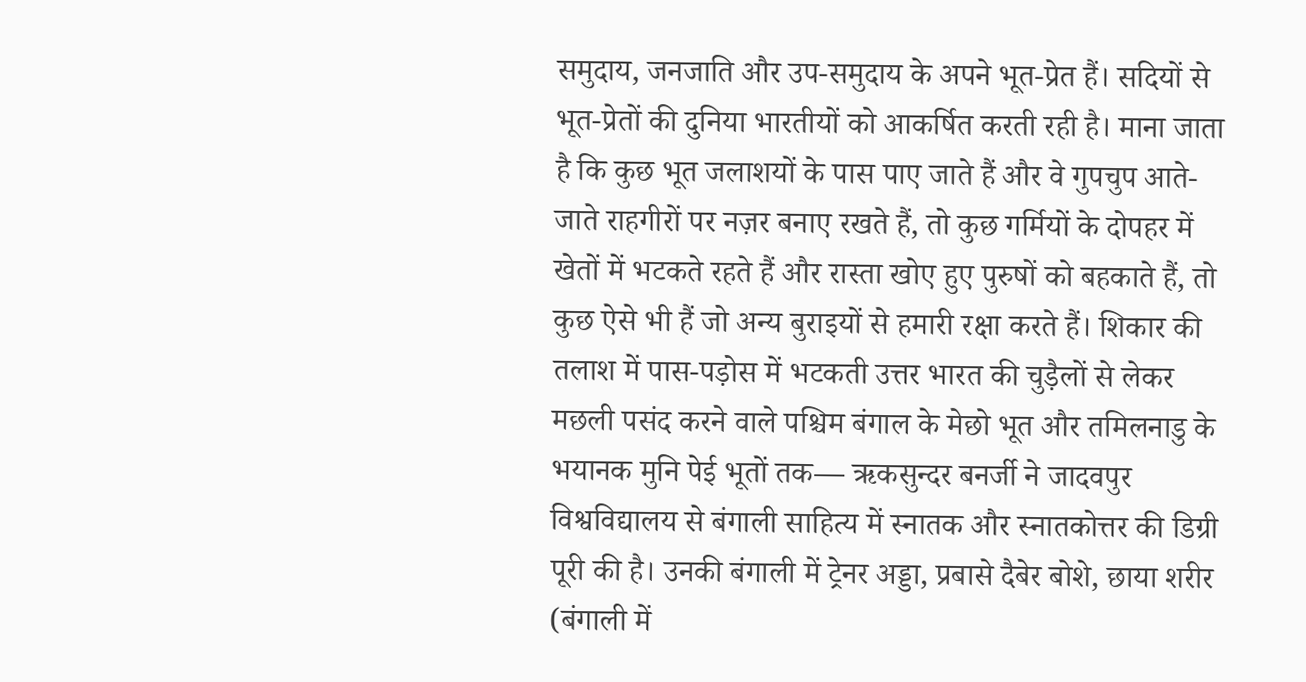समुदाय, जनजाति और उप-समुदाय के अपने भूत-प्रेत हैं। सदियों से भूत-प्रेतों की दुनिया भारतीयों को आकर्षित करती रही है। माना जाता है कि कुछ भूत जलाशयों के पास पाए जाते हैं और वे गुपचुप आते-जाते राहगीरों पर नज़र बनाए रखते हैं, तो कुछ गर्मियों के दोपहर में खेतों में भटकते रहते हैं और रास्ता खोए हुए पुरुषों को बहकाते हैं, तो कुछ ऐसे भी हैं जो अन्य बुराइयों से हमारी रक्षा करते हैं। शिकार की तलाश में पास-पड़ोस में भटकती उत्तर भारत की चुड़ैलों से लेकर मछली पसंद करने वाले पश्चिम बंगाल के मेछो भूत और तमिलनाडु के भयानक मुनि पेई भूतों तक— ऋकसुन्दर बनर्जी ने जादवपुर विश्वविद्यालय से बंगाली साहित्य में स्नातक और स्नातकोत्तर की डिग्री पूरी की है। उनकी बंगाली में ट्रेनर अड्डा, प्रबासे दैबेर बोशे, छाया शरीर (बंगाली में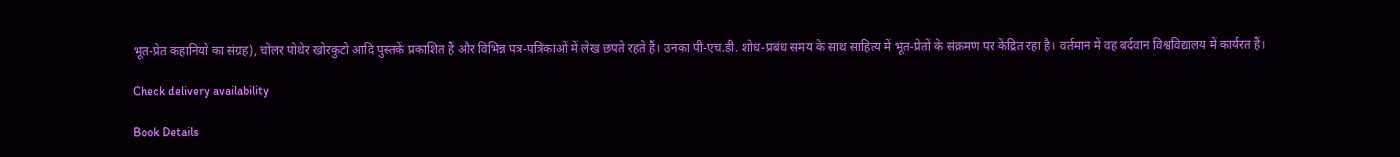भूत-प्रेत कहानियों का संग्रह), चोलर पोथेर खोरकुटो आदि पुस्तकें प्रकाशित हैं और विभिन्न पत्र-पत्रिकाओं में लेख छपते रहते हैं। उनका पी-एच.डी. शोध-प्रबंध समय के साथ साहित्य में भूत-प्रेतों के संक्रमण पर केंद्रित रहा है। वर्तमान में वह बर्दवान विश्वविद्यालय में कार्यरत हैं।

Check delivery availability

Book Details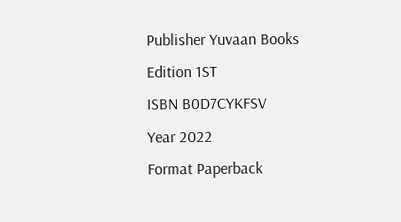Publisher Yuvaan Books
Edition 1ST
ISBN B0D7CYKFSV
Year 2022
Format Paperback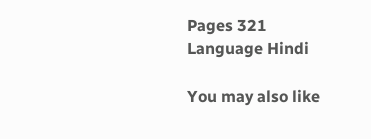Pages 321
Language Hindi

You may also like